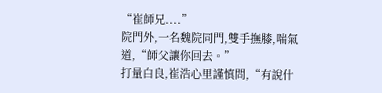“崔師兄....”
院門外,一名魏院同門,雙手撫膝,喘氣道,“師父讓你回去。”
打量白良,崔浩心里謹慎問,“有說什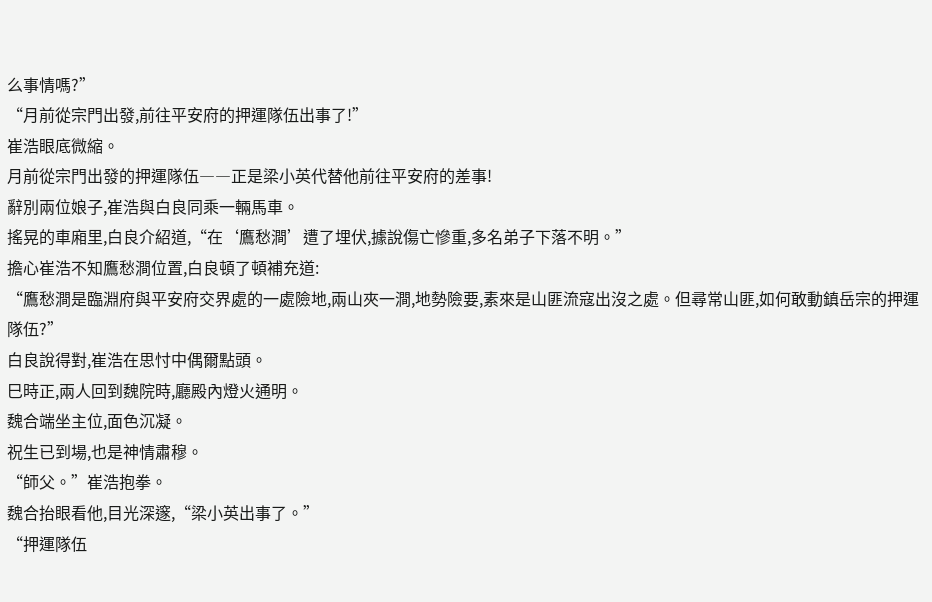么事情嗎?”
“月前從宗門出發,前往平安府的押運隊伍出事了!”
崔浩眼底微縮。
月前從宗門出發的押運隊伍――正是梁小英代替他前往平安府的差事!
辭別兩位娘子,崔浩與白良同乘一輛馬車。
搖晃的車廂里,白良介紹道,“在‘鷹愁澗’遭了埋伏,據說傷亡慘重,多名弟子下落不明。”
擔心崔浩不知鷹愁澗位置,白良頓了頓補充道:
“鷹愁澗是臨淵府與平安府交界處的一處險地,兩山夾一澗,地勢險要,素來是山匪流寇出沒之處。但尋常山匪,如何敢動鎮岳宗的押運隊伍?”
白良說得對,崔浩在思忖中偶爾點頭。
巳時正,兩人回到魏院時,廳殿內燈火通明。
魏合端坐主位,面色沉凝。
祝生已到場,也是神情肅穆。
“師父。”崔浩抱拳。
魏合抬眼看他,目光深邃,“梁小英出事了。”
“押運隊伍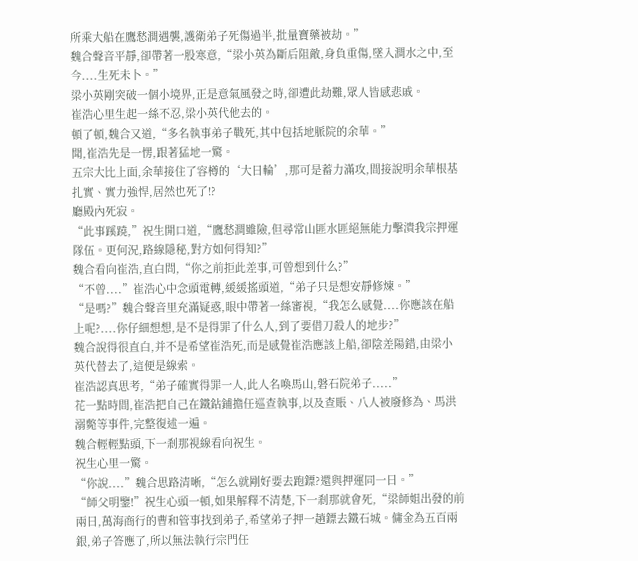所乘大船在鷹愁澗遇襲,護衛弟子死傷過半,批量寶藥被劫。”
魏合聲音平靜,卻帶著一股寒意,“梁小英為斷后阻敵,身負重傷,墜入澗水之中,至今....生死未卜。”
梁小英剛突破一個小境界,正是意氣風發之時,卻遭此劫難,眾人皆感悲戚。
崔浩心里生起一絲不忍,梁小英代他去的。
頓了頓,魏合又道,“多名執事弟子戰死,其中包括地脈院的余華。”
聞,崔浩先是一愣,跟著猛地一驚。
五宗大比上面,余華接住了容樽的‘大日輪’,那可是蓄力滿攻,間接說明余華根基扎實、實力強悍,居然也死了!?
廳殿內死寂。
“此事蹊蹺,”祝生開口道,“鷹愁澗雖險,但尋常山匪水匪絕無能力擊潰我宗押運隊伍。更何況,路線隱秘,對方如何得知?”
魏合看向崔浩,直白問,“你之前拒此差事,可曾想到什么?”
“不曾....”崔浩心中念頭電轉,緩緩搖頭道,“弟子只是想安靜修煉。”
“是嗎?”魏合聲音里充滿疑惑,眼中帶著一絲審視,“我怎么感覺....你應該在船上呢?....你仔細想想,是不是得罪了什么人,到了要借刀殺人的地步?”
魏合說得很直白,并不是希望崔浩死,而是感覺崔浩應該上船,卻陰差陽錯,由梁小英代替去了,這便是線索。
崔浩認真思考,“弟子確實得罪一人,此人名喚馬山,磐石院弟子.....”
花一點時間,崔浩把自己在鐵鉆鋪擔任巡查執事,以及查賬、八人被廢修為、馬洪溺斃等事件,完整復述一遍。
魏合輕輕點頭,下一剎那視線看向祝生。
祝生心里一驚。
“你說....”魏合思路清晰,“怎么就剛好要去跑鏢?還與押運同一日。”
“師父明鑒!”祝生心頭一頓,如果解釋不清楚,下一剎那就會死,“梁師姐出發的前兩日,萬海商行的曹和管事找到弟子,希望弟子押一趟鏢去鐵石城。傭金為五百兩銀,弟子答應了,所以無法執行宗門任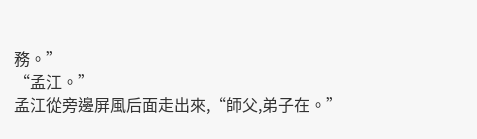務。”
“孟江。”
孟江從旁邊屏風后面走出來,“師父,弟子在。”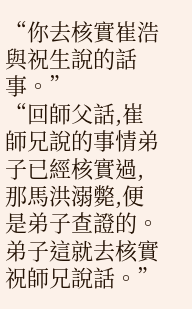“你去核實崔浩與祝生說的話事。”
“回師父話,崔師兄說的事情弟子已經核實過,那馬洪溺斃,便是弟子查證的。弟子這就去核實祝師兄說話。”